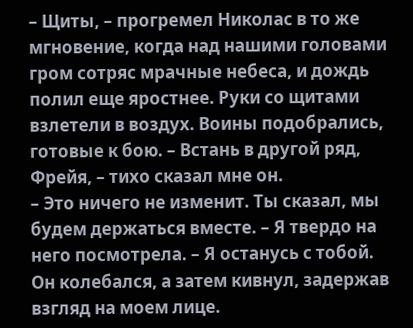– Щиты, – прогремел Николас в то же мгновение, когда над нашими головами гром сотряс мрачные небеса, и дождь полил еще яростнее. Руки со щитами взлетели в воздух. Воины подобрались, готовые к бою. – Встань в другой ряд, Фрейя, – тихо сказал мне он.
– Это ничего не изменит. Ты сказал, мы будем держаться вместе. – Я твердо на него посмотрела. – Я останусь с тобой.
Он колебался, а затем кивнул, задержав взгляд на моем лице.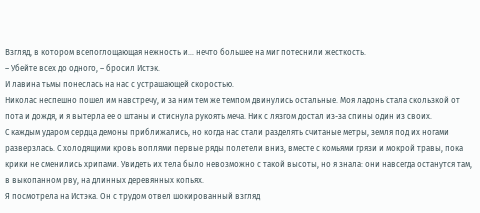Взгляд, в котором всепоглощающая нежность и… нечто большее на миг потеснили жесткость.
– Убейте всех до одного, – бросил Истэк.
И лавина тьмы понеслась на нас с устрашающей скоростью.
Николас неспешно пошел им навстречу, и за ним тем же темпом двинулись остальные. Моя ладонь стала скользкой от пота и дождя, и я вытерла ее о штаны и стиснула рукоять меча. Ник с лязгом достал из-за спины один из своих.
С каждым ударом сердца демоны приближались, но когда нас стали разделять считаные метры, земля под их ногами разверзлась. С холодящими кровь воплями первые ряды полетели вниз, вместе с комьями грязи и мокрой травы, пока крики не сменились хрипами. Увидеть их тела было невозможно с такой высоты, но я знала: они навсегда останутся там, в выкопанном рву, на длинных деревянных копьях.
Я посмотрела на Истэка. Он с трудом отвел шокированный взгляд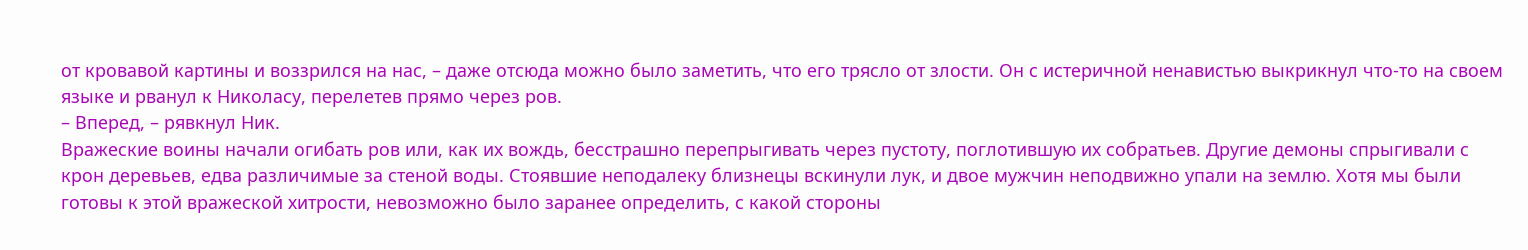от кровавой картины и воззрился на нас, – даже отсюда можно было заметить, что его трясло от злости. Он с истеричной ненавистью выкрикнул что-то на своем языке и рванул к Николасу, перелетев прямо через ров.
– Вперед, – рявкнул Ник.
Вражеские воины начали огибать ров или, как их вождь, бесстрашно перепрыгивать через пустоту, поглотившую их собратьев. Другие демоны спрыгивали с крон деревьев, едва различимые за стеной воды. Стоявшие неподалеку близнецы вскинули лук, и двое мужчин неподвижно упали на землю. Хотя мы были готовы к этой вражеской хитрости, невозможно было заранее определить, с какой стороны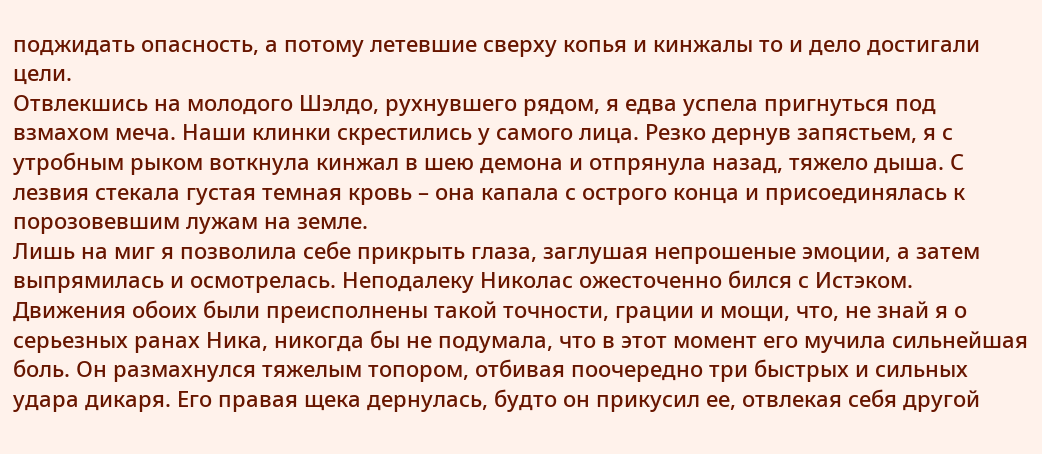поджидать опасность, а потому летевшие сверху копья и кинжалы то и дело достигали цели.
Отвлекшись на молодого Шэлдо, рухнувшего рядом, я едва успела пригнуться под взмахом меча. Наши клинки скрестились у самого лица. Резко дернув запястьем, я с утробным рыком воткнула кинжал в шею демона и отпрянула назад, тяжело дыша. С лезвия стекала густая темная кровь – она капала с острого конца и присоединялась к порозовевшим лужам на земле.
Лишь на миг я позволила себе прикрыть глаза, заглушая непрошеные эмоции, а затем выпрямилась и осмотрелась. Неподалеку Николас ожесточенно бился с Истэком. Движения обоих были преисполнены такой точности, грации и мощи, что, не знай я о серьезных ранах Ника, никогда бы не подумала, что в этот момент его мучила сильнейшая боль. Он размахнулся тяжелым топором, отбивая поочередно три быстрых и сильных удара дикаря. Его правая щека дернулась, будто он прикусил ее, отвлекая себя другой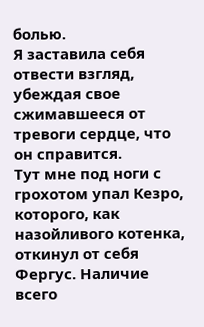болью.
Я заставила себя отвести взгляд, убеждая свое сжимавшееся от тревоги сердце, что он справится.
Тут мне под ноги с грохотом упал Кезро, которого, как назойливого котенка, откинул от себя Фергус. Наличие всего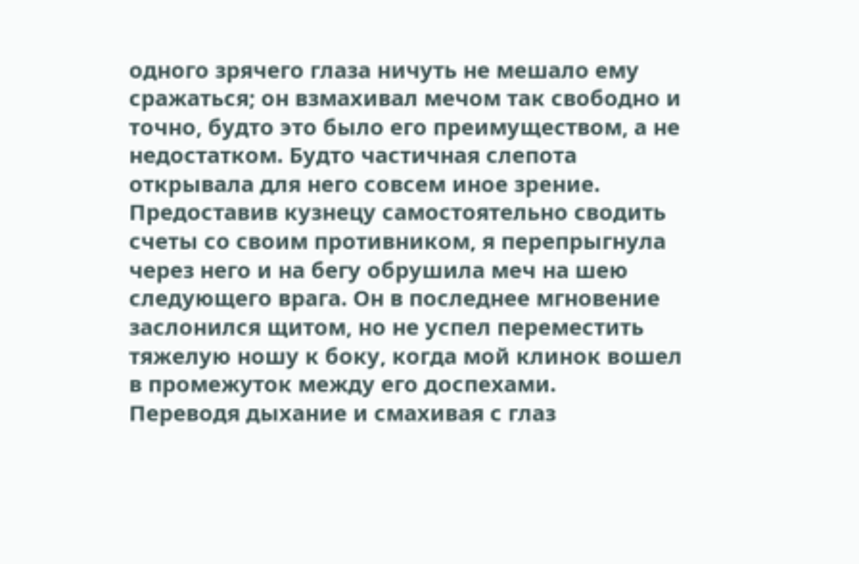одного зрячего глаза ничуть не мешало ему сражаться; он взмахивал мечом так свободно и точно, будто это было его преимуществом, а не недостатком. Будто частичная слепота открывала для него совсем иное зрение.
Предоставив кузнецу самостоятельно сводить счеты со своим противником, я перепрыгнула через него и на бегу обрушила меч на шею следующего врага. Он в последнее мгновение заслонился щитом, но не успел переместить тяжелую ношу к боку, когда мой клинок вошел в промежуток между его доспехами.
Переводя дыхание и смахивая с глаз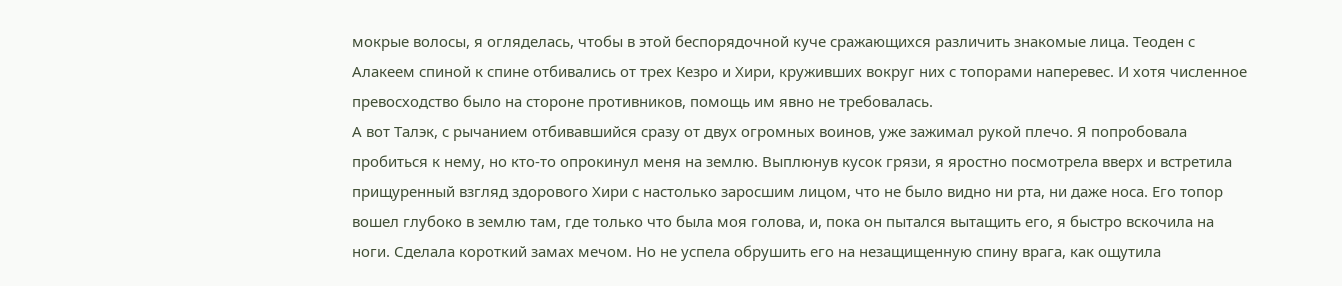мокрые волосы, я огляделась, чтобы в этой беспорядочной куче сражающихся различить знакомые лица. Теоден с Алакеем спиной к спине отбивались от трех Кезро и Хири, круживших вокруг них с топорами наперевес. И хотя численное превосходство было на стороне противников, помощь им явно не требовалась.
А вот Талэк, с рычанием отбивавшийся сразу от двух огромных воинов, уже зажимал рукой плечо. Я попробовала пробиться к нему, но кто-то опрокинул меня на землю. Выплюнув кусок грязи, я яростно посмотрела вверх и встретила прищуренный взгляд здорового Хири с настолько заросшим лицом, что не было видно ни рта, ни даже носа. Его топор вошел глубоко в землю там, где только что была моя голова, и, пока он пытался вытащить его, я быстро вскочила на ноги. Сделала короткий замах мечом. Но не успела обрушить его на незащищенную спину врага, как ощутила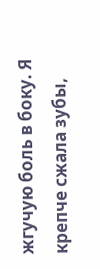жгучую боль в боку. Я крепче сжала зубы,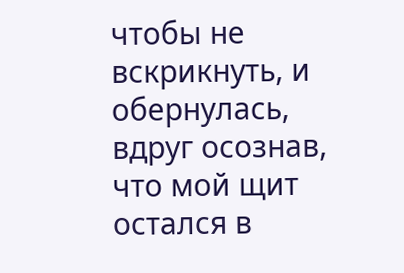чтобы не вскрикнуть, и обернулась, вдруг осознав, что мой щит остался в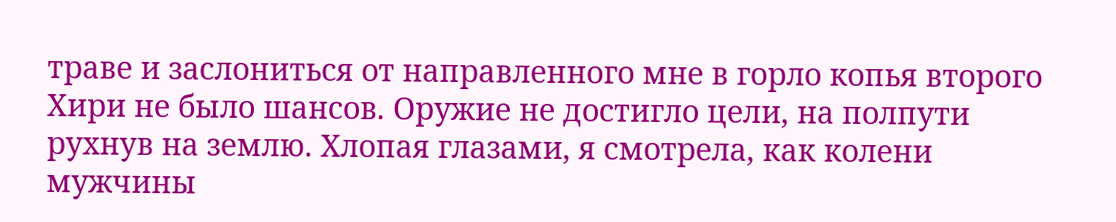траве и заслониться от направленного мне в горло копья второго Хири не было шансов. Оружие не достигло цели, на полпути рухнув на землю. Хлопая глазами, я смотрела, как колени мужчины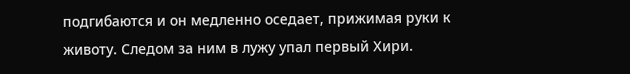подгибаются и он медленно оседает, прижимая руки к животу. Следом за ним в лужу упал первый Хири.